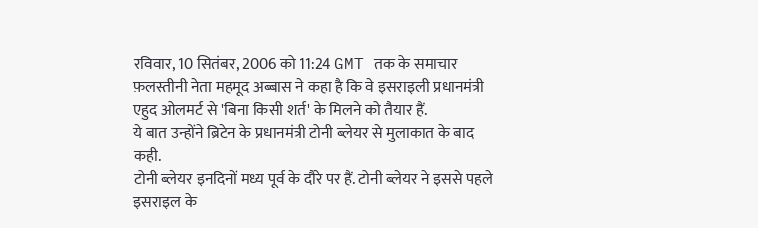रविवार, 10 सितंबर, 2006 को 11:24 GMT तक के समाचार
फ़लस्तीनी नेता महमूद अब्बास ने कहा है कि वे इसराइली प्रधानमंत्री एहुद ओलमर्ट से 'बिना किसी शर्त' के मिलने को तैयार हैं.
ये बात उन्होंने ब्रिटेन के प्रधानमंत्री टोनी ब्लेयर से मुलाकात के बाद कही.
टोनी ब्लेयर इनदिनों मध्य पूर्व के दौरे पर हैं. टोनी ब्लेयर ने इससे पहले इसराइल के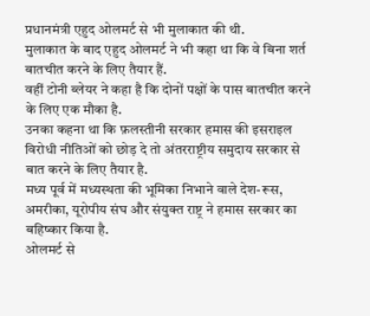प्रधानमंत्री एहुद ओलमर्ट से भी मुलाकात की थी.
मुलाकात के बाद एहुद ओलमर्ट ने भी कहा था कि वे बिना शर्त बातचीत करने के लिए तैयार हैं.
वहीं टोनी ब्लेयर ने कहा है कि दोनों पक्षों के पास बातचीत करने के लिए एक मौका है.
उनका कहना था कि फ़लस्तीनी सरकार हमास की इसराइल विरोधी नीतिओं को छोड़ दे तो अंतरराष्ट्रीय समुदाय सरकार से बात करने के लिए तैयार है.
मध्य पूर्व में मध्यस्थता की भूमिका निभाने वाले देश-रूस, अमरीका, यूरोपीय संघ और संयुक्त राष्ट्र ने हमास सरकार का बहिष्कार किया है.
ओलमर्ट से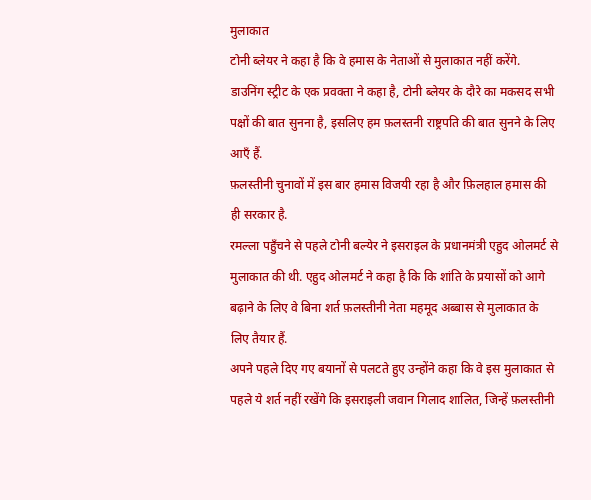मुलाकात
टोनी ब्लेयर ने कहा है कि वे हमास के नेताओं से मुलाकात नहीं करेंगे.
डाउनिंग स्ट्रीट के एक प्रवक्ता ने कहा है, टोनी ब्लेयर के दौरे का मकसद सभी पक्षों की बात सुनना है, इसलिए हम फ़लस्तनी राष्ट्रपति की बात सुनने के लिए आएँ हैं.
फ़लस्तीनी चुनावों में इस बार हमास विजयी रहा है और फ़िलहाल हमास की ही सरकार है.
रमल्ला पहुँचने से पहले टोनी बल्येर ने इसराइल के प्रधानमंत्री एहुद ओलमर्ट से मुलाकात की थी. एहुद ओलमर्ट ने कहा है कि कि शांति के प्रयासों को आगे बढ़ाने के लिए वे बिना शर्त फ़लस्तीनी नेता महमूद अब्बास से मुलाकात के लिए तैयार हैं.
अपने पहले दिए गए बयानों से पलटते हुए उन्होंने कहा कि वे इस मुलाकात से पहले ये शर्त नहीं रखेंगे कि इसराइली जवान गिलाद शालित, जिन्हें फ़लस्तीनी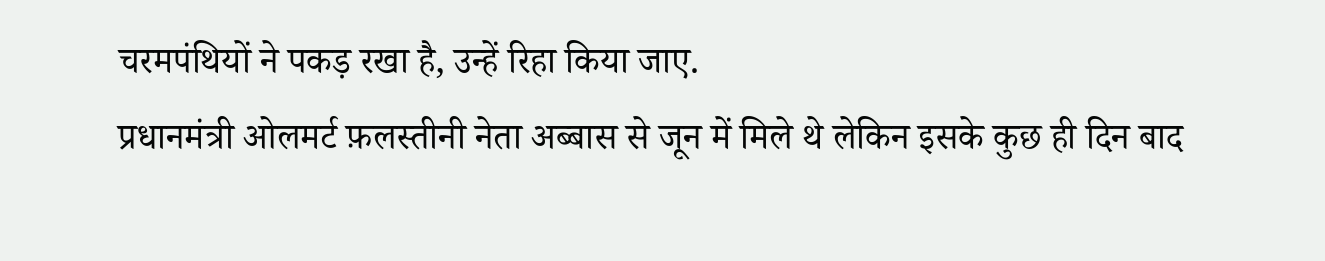चरमपंथियों ने पकड़ रखा है, उन्हें रिहा किया जाए.
प्रधानमंत्री ओलमर्ट फ़लस्तीनी नेता अब्बास से जून में मिले थे लेकिन इसके कुछ ही दिन बाद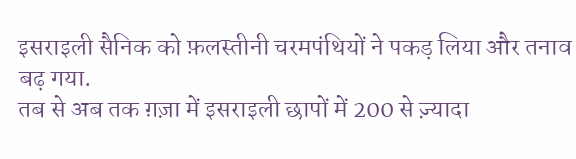इसराइली सैनिक को फ़लस्तीनी चरमपंथियों ने पकड़ लिया और तनाव बढ़ गया.
तब से अब तक ग़ज़ा में इसराइली छापों में 200 से ज़्यादा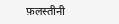फ़लस्तीनी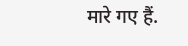मारे गए हैं.